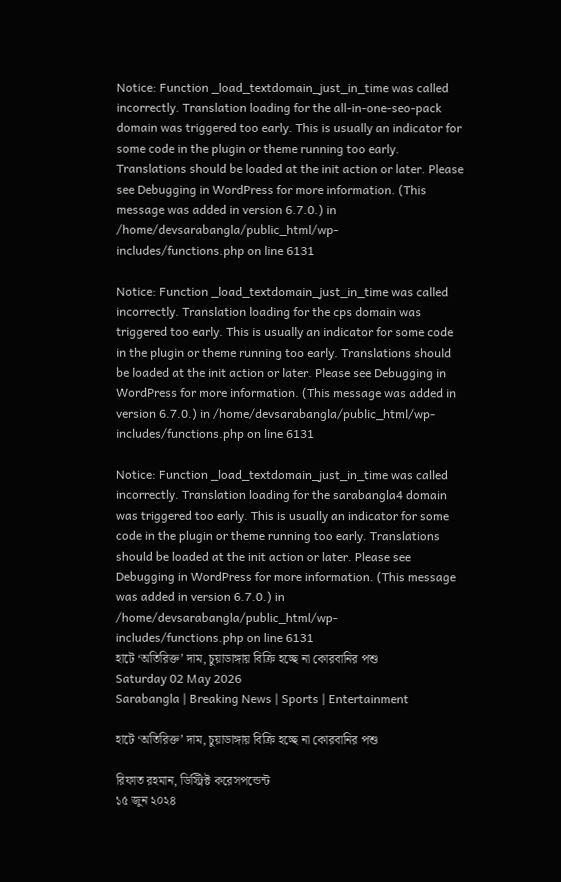Notice: Function _load_textdomain_just_in_time was called incorrectly. Translation loading for the all-in-one-seo-pack domain was triggered too early. This is usually an indicator for some code in the plugin or theme running too early. Translations should be loaded at the init action or later. Please see Debugging in WordPress for more information. (This message was added in version 6.7.0.) in /home/devsarabangla/public_html/wp-includes/functions.php on line 6131

Notice: Function _load_textdomain_just_in_time was called incorrectly. Translation loading for the cps domain was triggered too early. This is usually an indicator for some code in the plugin or theme running too early. Translations should be loaded at the init action or later. Please see Debugging in WordPress for more information. (This message was added in version 6.7.0.) in /home/devsarabangla/public_html/wp-includes/functions.php on line 6131

Notice: Function _load_textdomain_just_in_time was called incorrectly. Translation loading for the sarabangla4 domain was triggered too early. This is usually an indicator for some code in the plugin or theme running too early. Translations should be loaded at the init action or later. Please see Debugging in WordPress for more information. (This message was added in version 6.7.0.) in /home/devsarabangla/public_html/wp-includes/functions.php on line 6131
হাটে ‘অতিরিক্ত’ দাম, চুয়াডাঙ্গায় বিক্রি হচ্ছে না কোরবানির পশু
Saturday 02 May 2026
Sarabangla | Breaking News | Sports | Entertainment

হাটে ‘অতিরিক্ত’ দাম, চুয়াডাঙ্গায় বিক্রি হচ্ছে না কোরবানির পশু

রিফাত রহমান, ডিস্ট্রিক্ট করেসপন্ডেন্ট
১৫ জুন ২০২৪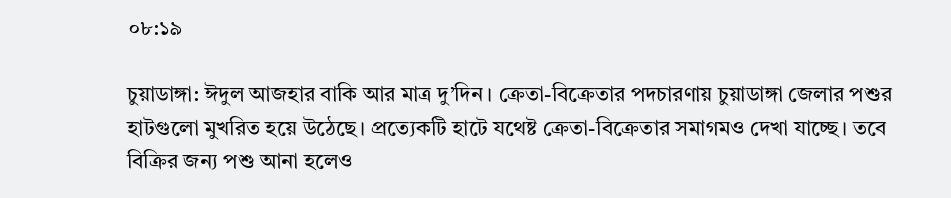০৮:১৯

চুয়াডাঙ্গা: ঈদুল আজহার বাকি আর মাত্র দু’দিন। ক্রেতা-বিক্রেতার পদচারণায় চুয়াডাঙ্গা জেলার পশুর হাটগুলো মুখরিত হয়ে উঠেছে। প্রত্যেকটি হাটে যথেষ্ট ক্রেতা-বিক্রেতার সমাগমও দেখা যাচ্ছে। তবে বিক্রির জন্য পশু আনা হলেও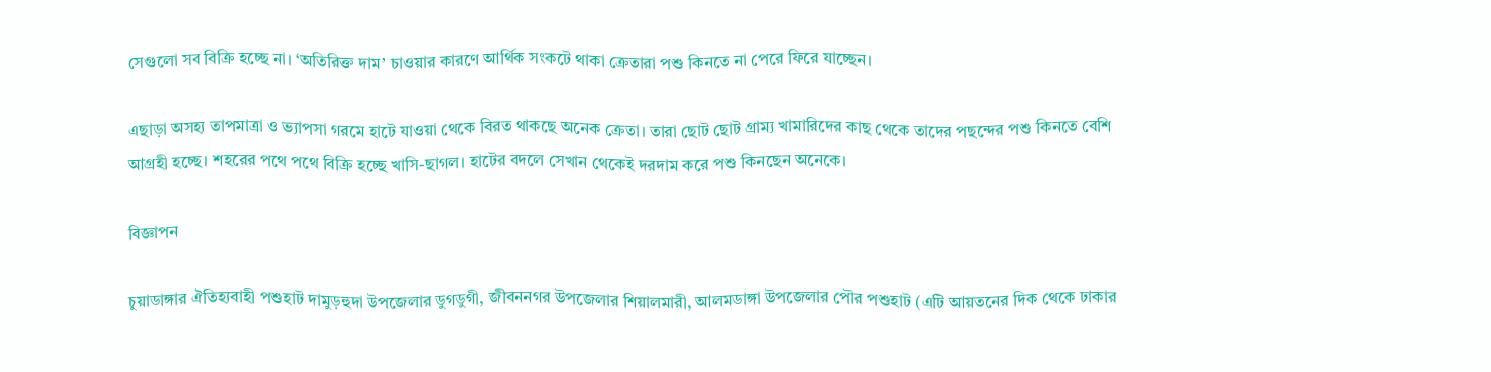সেগুলো সব বিক্রি হচ্ছে না। ‘অতিরিক্ত দাম’ চাওয়ার কারণে আর্থিক সংকটে থাকা ক্রেতারা পশু কিনতে না পেরে ফিরে যাচ্ছেন।

এছাড়া অসহ্য তাপমাত্রা ও ভ্যাপসা গরমে হাটে যাওয়া থেকে বিরত থাকছে অনেক ক্রেতা। তারা ছোট ছোট গ্রাম্য খামারিদের কাছ থেকে তাদের পছন্দের পশু কিনতে বেশি আগ্রহী হচ্ছে। শহরের পথে পথে বিক্রি হচ্ছে খাসি-ছাগল। হাটের বদলে সেখান থেকেই দরদাম করে পশু কিনছেন অনেকে।

বিজ্ঞাপন

চুয়াডাঙ্গার ঐতিহ্যবাহী পশুহাট দামুড়হুদা উপজেলার ডুগডুগী, জীবননগর উপজেলার শিয়ালমারী, আলমডাঙ্গা উপজেলার পৌর পশুহাট (এটি আয়তনের দিক থেকে ঢাকার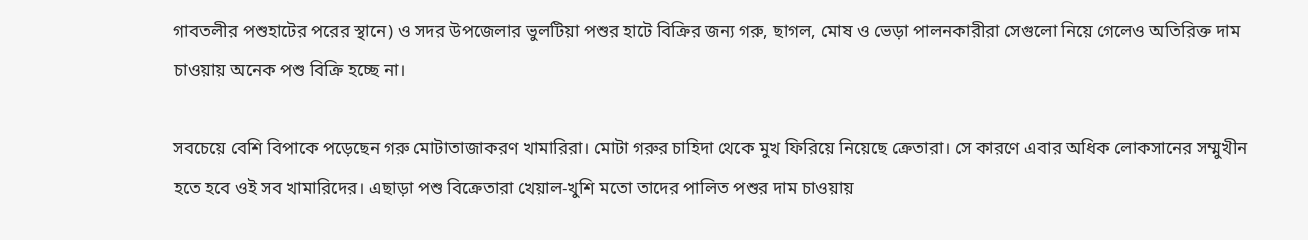গাবতলীর পশুহাটের পরের স্থানে) ও সদর উপজেলার ভুলটিয়া পশুর হাটে বিক্রির জন্য গরু, ছাগল, মোষ ও ভেড়া পালনকারীরা সেগুলো নিয়ে গেলেও অতিরিক্ত দাম চাওয়ায় অনেক পশু বিক্রি হচ্ছে না।

সবচেয়ে বেশি বিপাকে পড়েছেন গরু মোটাতাজাকরণ খামারিরা। মোটা গরুর চাহিদা থেকে মুখ ফিরিয়ে নিয়েছে ক্রেতারা। সে কারণে এবার অধিক লোকসানের সম্মুখীন হতে হবে ওই সব খামারিদের। এছাড়া পশু বিক্রেতারা খেয়াল-খুশি মতো তাদের পালিত পশুর দাম চাওয়ায়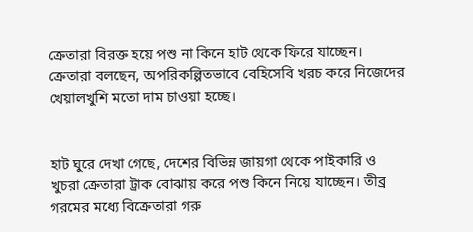ক্রেতারা বিরক্ত হয়ে পশু না কিনে হাট থেকে ফিরে যাচ্ছেন। ক্রেতারা বলছেন, অপরিকল্পিতভাবে বেহিসেবি খরচ করে নিজেদের খেয়ালখুশি মতো দাম চাওয়া হচ্ছে।


হাট ঘুরে দেখা গেছে, দেশের বিভিন্ন জায়গা থেকে পাইকারি ও খুচরা ক্রেতারা ট্রাক বোঝায় করে পশু কিনে নিয়ে যাচ্ছেন। তীব্র গরমের মধ্যে বিক্রেতারা গরু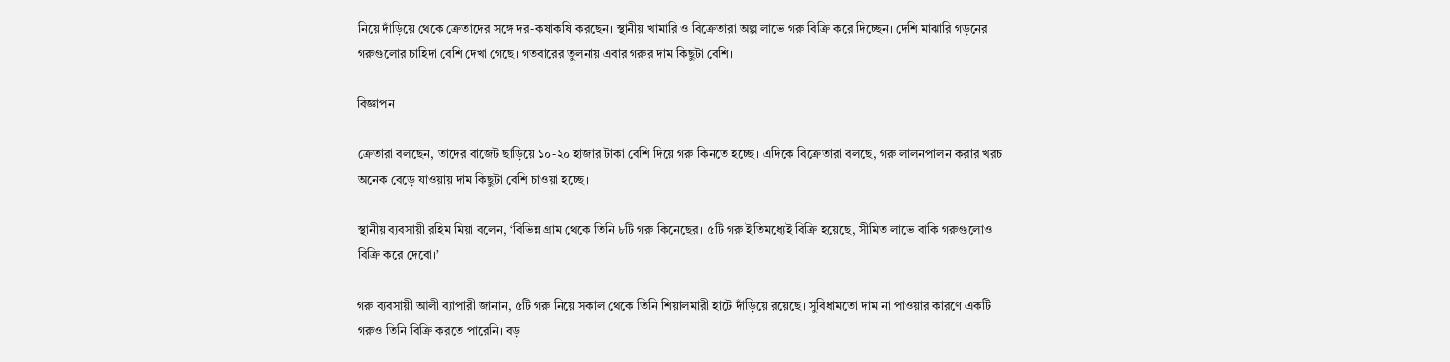নিয়ে দাঁড়িয়ে থেকে ক্রেতাদের সঙ্গে দর-কষাকষি করছেন। স্থানীয় খামারি ও বিক্রেতারা অল্প লাভে গরু বিক্রি করে দিচ্ছেন। দেশি মাঝারি গড়নের গরুগুলোর চাহিদা বেশি দেখা গেছে। গতবারের তুলনায় এবার গরুর দাম কিছুটা বেশি।

বিজ্ঞাপন

ক্রেতারা বলছেন, তাদের বাজেট ছাড়িয়ে ১০-২০ হাজার টাকা বেশি দিয়ে গরু কিনতে হচ্ছে। এদিকে বিক্রেতারা বলছে, গরু লালনপালন করার খরচ অনেক বেড়ে যাওয়ায় দাম কিছুটা বেশি চাওয়া হচ্ছে।

স্থানীয় ব্যবসায়ী রহিম মিয়া বলেন, ‘বিভিন্ন গ্রাম থেকে তিনি ৮টি গরু কিনেছের। ৫টি গরু ইতিমধ্যেই বিক্রি হয়েছে, সীমিত লাভে বাকি গরুগুলোও বিক্রি করে দেবো।’

গরু ব্যবসায়ী আলী ব্যাপারী জানান, ৫টি গরু নিয়ে সকাল থেকে তিনি শিয়ালমারী হাটে দাঁড়িয়ে রয়েছে। সুবিধামতো দাম না পাওয়ার কারণে একটি গরুও তিনি বিক্রি করতে পারেনি। বড়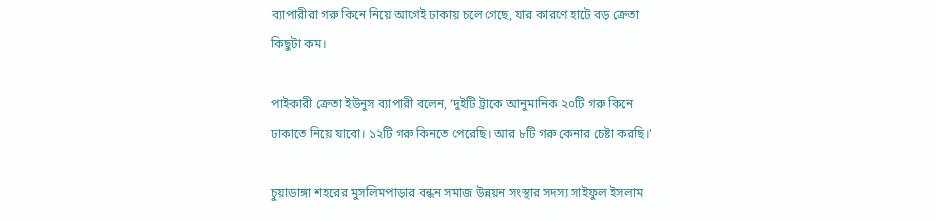ব্যাপারীরা গরু কিনে নিয়ে আগেই ঢাকায় চলে গেছে, যার কারণে হাটে বড় ক্রেতা কিছুটা কম।

পাইকারী ক্রেতা ইউনুস ব্যাপারী বলেন, ‘দুইটি ট্রাকে আনুমানিক ২০টি গরু কিনে ঢাকাতে নিয়ে যাবো। ১২টি গরু কিনতে পেরেছি। আর ৮টি গরু কেনার চেষ্টা করছি।’

চুয়াডাঙ্গা শহরের মুসলিমপাড়ার বন্ধন সমাজ উন্নয়ন সংস্থার সদস্য সাইফুল ইসলাম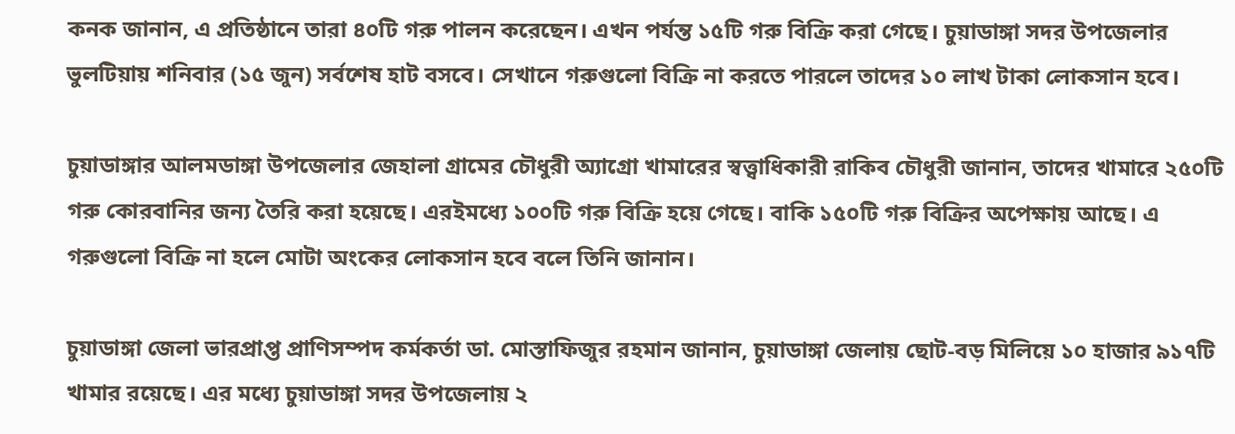কনক জানান, এ প্রতিষ্ঠানে তারা ৪০টি গরু পালন করেছেন। এখন পর্যন্ত ১৫টি গরু বিক্রি করা গেছে। চুয়াডাঙ্গা সদর উপজেলার ভুলটিয়ায় শনিবার (১৫ জুন) সর্বশেষ হাট বসবে। সেখানে গরুগুলো বিক্রি না করতে পারলে তাদের ১০ লাখ টাকা লোকসান হবে।

চুয়াডাঙ্গার আলমডাঙ্গা উপজেলার জেহালা গ্রামের চৌধুরী অ্যাগ্রো খামারের স্বত্ত্বাধিকারী রাকিব চৌধুরী জানান, তাদের খামারে ২৫০টি গরু কোরবানির জন্য তৈরি করা হয়েছে। এরইমধ্যে ১০০টি গরু বিক্রি হয়ে গেছে। বাকি ১৫০টি গরু বিক্রির অপেক্ষায় আছে। এ গরুগুলো বিক্রি না হলে মোটা অংকের লোকসান হবে বলে তিনি জানান।

চুয়াডাঙ্গা জেলা ভারপ্রাপ্ত প্রাণিসম্পদ কর্মকর্তা ডা. মোস্তাফিজুর রহমান জানান, চুয়াডাঙ্গা জেলায় ছোট-বড় মিলিয়ে ১০ হাজার ৯১৭টি খামার রয়েছে। এর মধ্যে চুয়াডাঙ্গা সদর উপজেলায় ২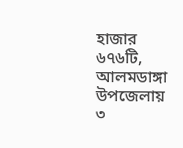হাজার ৬৭৬টি, আলমডাঙ্গা উপজেলায় ৩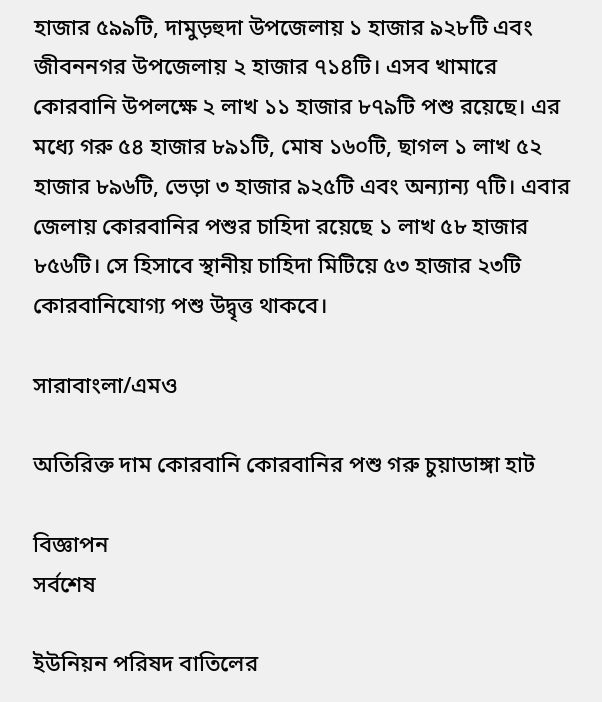হাজার ৫৯৯টি, দামুড়হুদা উপজেলায় ১ হাজার ৯২৮টি এবং জীবননগর উপজেলায় ২ হাজার ৭১৪টি। এসব খামারে কোরবানি উপলক্ষে ২ লাখ ১১ হাজার ৮৭৯টি পশু রয়েছে। এর মধ্যে গরু ৫৪ হাজার ৮৯১টি, মোষ ১৬০টি, ছাগল ১ লাখ ৫২ হাজার ৮৯৬টি, ভেড়া ৩ হাজার ৯২৫টি এবং অন্যান্য ৭টি। এবার জেলায় কোরবানির পশুর চাহিদা রয়েছে ১ লাখ ৫৮ হাজার ৮৫৬টি। সে হিসাবে স্থানীয় চাহিদা মিটিয়ে ৫৩ হাজার ২৩টি কোরবানিযোগ্য পশু উদ্বৃত্ত থাকবে।

সারাবাংলা/এমও

অতিরিক্ত দাম কোরবানি কোরবানির পশু গরু চুয়াডাঙ্গা হাট

বিজ্ঞাপন
সর্বশেষ

ইউনিয়ন পরিষদ বাতিলের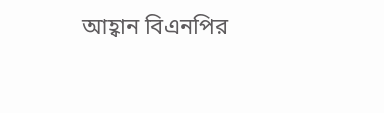আহ্বান বিএনপির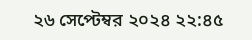২৬ সেপ্টেম্বর ২০২৪ ২২:৪৫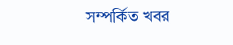সম্পর্কিত খবর